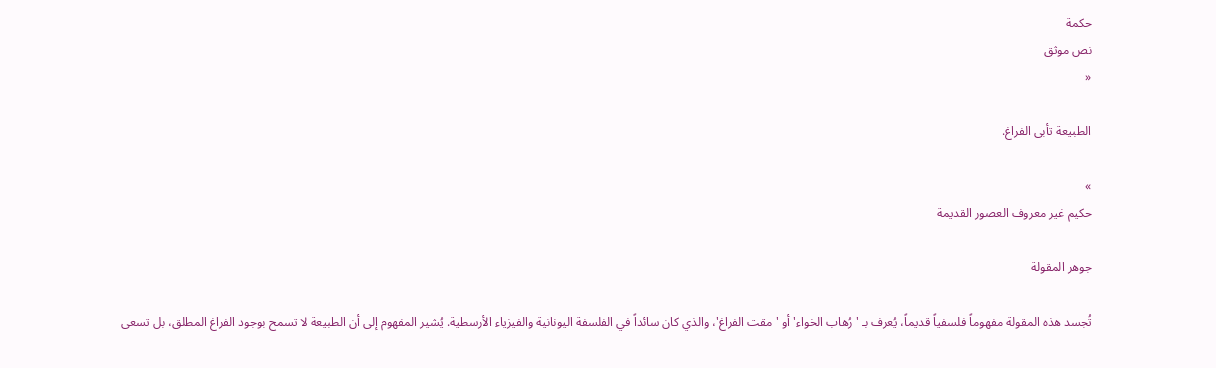حكمة
نص موثق
«

الطبيعة تأبى الفراغ.

»
حكيم غير معروف العصور القديمة

جوهر المقولة

تُجسد هذه المقولة مفهوماً فلسفياً قديماً، يُعرف بـ 'رُهاب الخواء' أو 'مقت الفراغ'، والذي كان سائداً في الفلسفة اليونانية والفيزياء الأرسطية. يُشير المفهوم إلى أن الطبيعة لا تسمح بوجود الفراغ المطلق، بل تسعى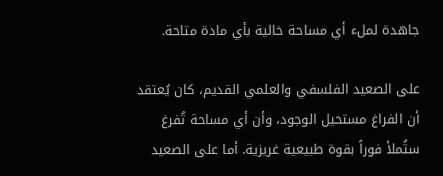جاهدة لملء أي مساحة خالية بأي مادة متاحة.

على الصعيد الفلسفي والعلمي القديم، كان يُعتقد أن الفراغ مستحيل الوجود، وأن أي مساحة تُفرغ ستُملأ فوراً بقوة طبيعية غريزية. أما على الصعيد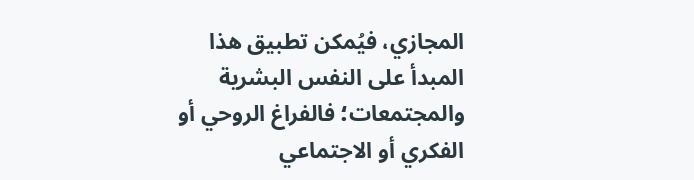المجازي، فيُمكن تطبيق هذا المبدأ على النفس البشرية والمجتمعات؛ فالفراغ الروحي أو الفكري أو الاجتماعي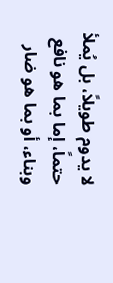لا يدوم طويلاً، بل يُملأ حتماً، إما بما هو نافع وبناء، أو بما هو ضار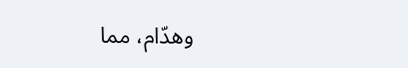وهدّام، مما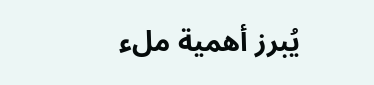يُبرز أهمية ملء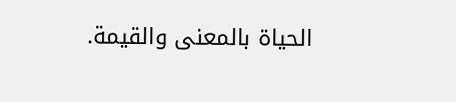الحياة بالمعنى والقيمة.